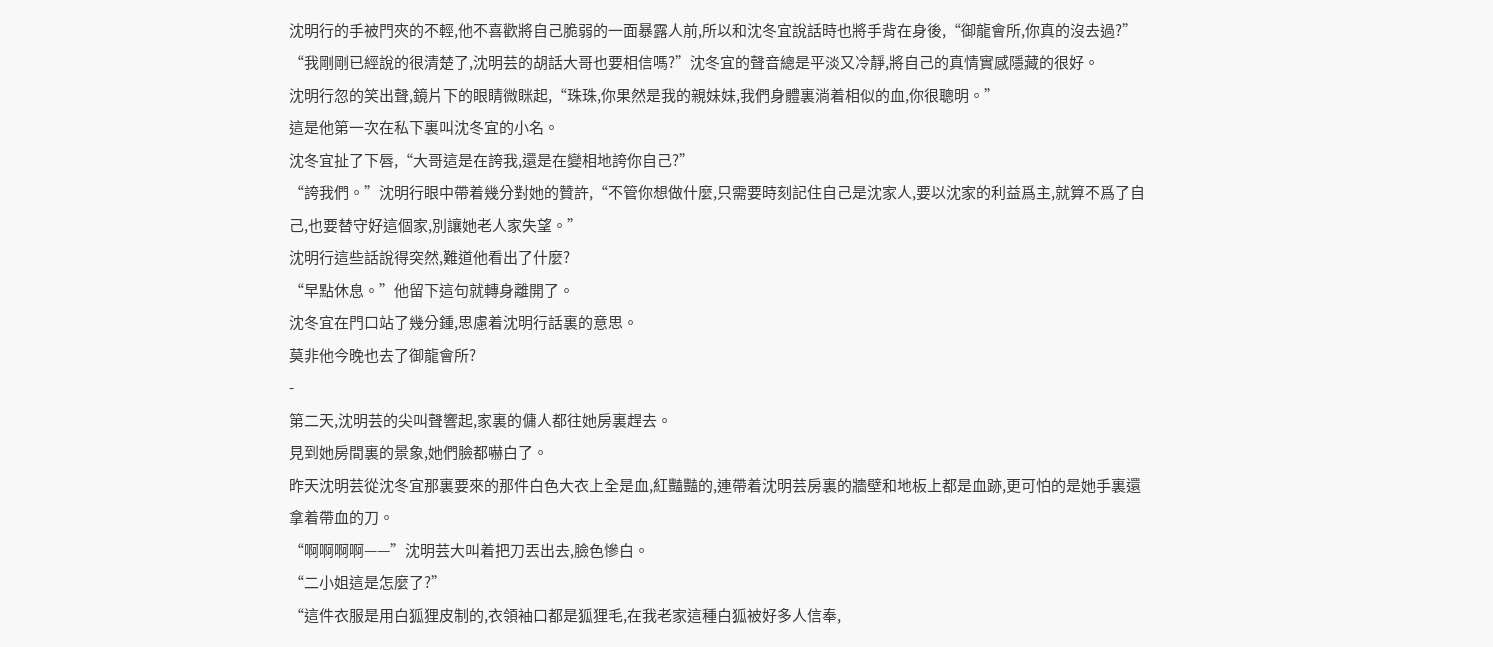沈明行的手被門夾的不輕,他不喜歡將自己脆弱的一面暴露人前,所以和沈冬宜說話時也將手背在身後,“御龍會所,你真的沒去過?”
“我剛剛已經說的很清楚了,沈明芸的胡話大哥也要相信嗎?”沈冬宜的聲音總是平淡又冷靜,將自己的真情實感隱藏的很好。
沈明行忽的笑出聲,鏡片下的眼睛微眯起,“珠珠,你果然是我的親妹妹,我們身體裏淌着相似的血,你很聰明。”
這是他第一次在私下裏叫沈冬宜的小名。
沈冬宜扯了下唇,“大哥這是在誇我,還是在變相地誇你自己?”
“誇我們。”沈明行眼中帶着幾分對她的贊許,“不管你想做什麼,只需要時刻記住自己是沈家人,要以沈家的利益爲主,就算不爲了自己,也要替守好這個家,別讓她老人家失望。”
沈明行這些話說得突然,難道他看出了什麼?
“早點休息。”他留下這句就轉身離開了。
沈冬宜在門口站了幾分鍾,思慮着沈明行話裏的意思。
莫非他今晚也去了御龍會所?
-
第二天,沈明芸的尖叫聲響起,家裏的傭人都往她房裏趕去。
見到她房間裏的景象,她們臉都嚇白了。
昨天沈明芸從沈冬宜那裏要來的那件白色大衣上全是血,紅豔豔的,連帶着沈明芸房裏的牆壁和地板上都是血跡,更可怕的是她手裏還拿着帶血的刀。
“啊啊啊啊——”沈明芸大叫着把刀丟出去,臉色慘白。
“二小姐這是怎麼了?”
“這件衣服是用白狐狸皮制的,衣領袖口都是狐狸毛,在我老家這種白狐被好多人信奉,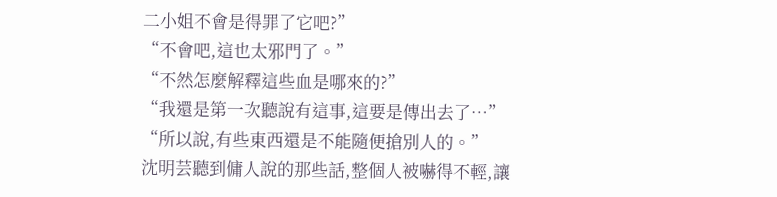二小姐不會是得罪了它吧?”
“不會吧,這也太邪門了。”
“不然怎麼解釋這些血是哪來的?”
“我還是第一次聽說有這事,這要是傳出去了…”
“所以說,有些東西還是不能隨便搶別人的。”
沈明芸聽到傭人說的那些話,整個人被嚇得不輕,讓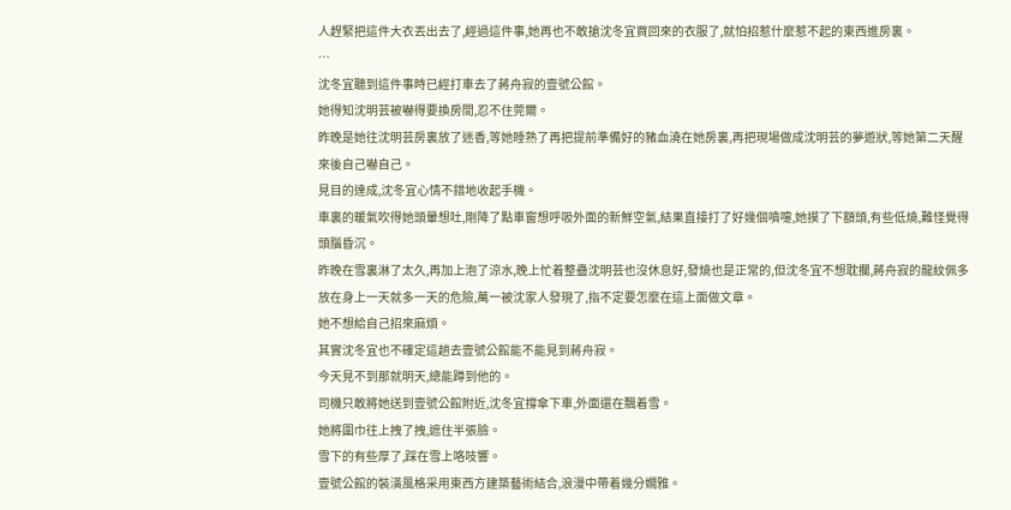人趕緊把這件大衣丟出去了,經過這件事,她再也不敢搶沈冬宜買回來的衣服了,就怕招惹什麼惹不起的東西進房裏。
…
沈冬宜聽到這件事時已經打車去了蔣舟寂的壹號公館。
她得知沈明芸被嚇得要換房間,忍不住莞爾。
昨晚是她往沈明芸房裏放了迷香,等她睡熟了再把提前準備好的豬血澆在她房裏,再把現場做成沈明芸的夢遊狀,等她第二天醒來後自己嚇自己。
見目的達成,沈冬宜心情不錯地收起手機。
車裏的暖氣吹得她頭暈想吐,剛降了點車窗想呼吸外面的新鮮空氣,結果直接打了好幾個噴嚏,她摸了下額頭,有些低燒,難怪覺得頭腦昏沉。
昨晚在雪裏淋了太久,再加上泡了涼水,晚上忙着整蠱沈明芸也沒休息好,發燒也是正常的,但沈冬宜不想耽擱,蔣舟寂的龍紋佩多放在身上一天就多一天的危險,萬一被沈家人發現了,指不定要怎麼在這上面做文章。
她不想給自己招來麻煩。
其實沈冬宜也不確定這趟去壹號公館能不能見到蔣舟寂。
今天見不到那就明天,總能蹲到他的。
司機只敢將她送到壹號公館附近,沈冬宜撐傘下車,外面還在飄着雪。
她將圍巾往上拽了拽,遮住半張臉。
雪下的有些厚了,踩在雪上咯吱響。
壹號公館的裝潢風格采用東西方建築藝術結合,浪漫中帶着幾分嫺雅。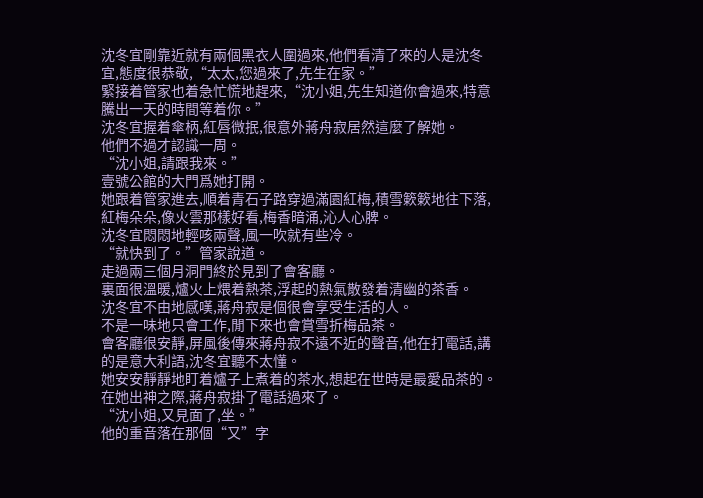沈冬宜剛靠近就有兩個黑衣人圍過來,他們看清了來的人是沈冬宜,態度很恭敬,“太太,您過來了,先生在家。”
緊接着管家也着急忙慌地趕來,“沈小姐,先生知道你會過來,特意騰出一天的時間等着你。”
沈冬宜握着傘柄,紅唇微抿,很意外蔣舟寂居然這麼了解她。
他們不過才認識一周。
“沈小姐,請跟我來。”
壹號公館的大門爲她打開。
她跟着管家進去,順着青石子路穿過滿園紅梅,積雪簌簌地往下落,紅梅朵朵,像火雲那樣好看,梅香暗涌,沁人心脾。
沈冬宜悶悶地輕咳兩聲,風一吹就有些冷。
“就快到了。”管家說道。
走過兩三個月洞門終於見到了會客廳。
裏面很溫暖,爐火上煨着熱茶,浮起的熱氣散發着清幽的茶香。
沈冬宜不由地感嘆,蔣舟寂是個很會享受生活的人。
不是一味地只會工作,閒下來也會賞雪折梅品茶。
會客廳很安靜,屏風後傳來蔣舟寂不遠不近的聲音,他在打電話,講的是意大利語,沈冬宜聽不太懂。
她安安靜靜地盯着爐子上煮着的茶水,想起在世時是最愛品茶的。
在她出神之際,蔣舟寂掛了電話過來了。
“沈小姐,又見面了,坐。”
他的重音落在那個“又”字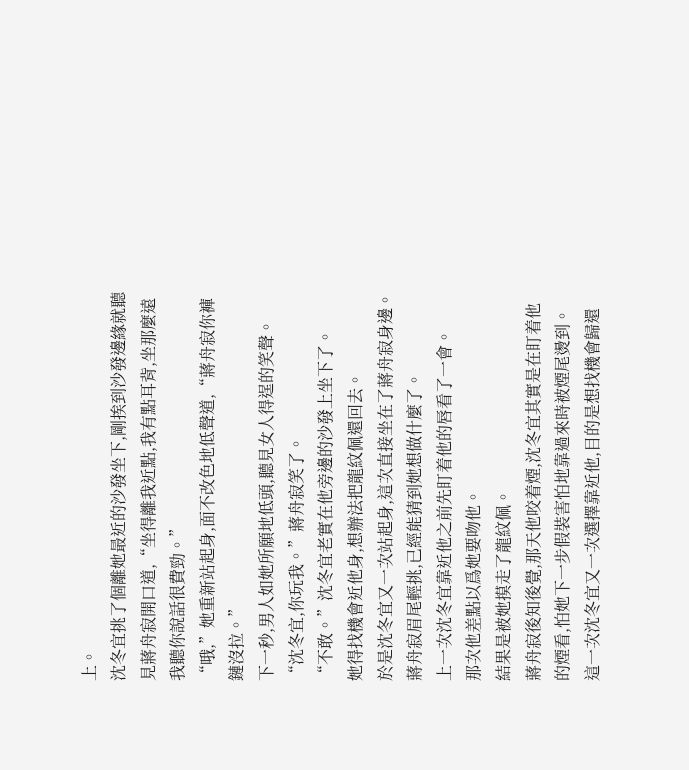上。
沈冬宜挑了個離她最近的沙發坐下,剛挨到沙發邊緣就聽見蔣舟寂開口道,“坐得離我近點,我有點耳背,坐那麼遠我聽你說話很費勁。”
“哦,”她重新站起身,面不改色地低聲道,“蔣舟寂你褲鏈沒拉。”
下一秒,男人如她所願地低頭,聽見女人得逞的笑聲。
“沈冬宜,你玩我。”蔣舟寂笑了。
“不敢。”沈冬宜老實在他旁邊的沙發上坐下了。
她得找機會近他身,想辦法把龍紋佩還回去。
於是沈冬宜又一次站起身,這次直接坐在了蔣舟寂身邊。
蔣舟寂眉尾輕挑,已經能猜到她想做什麼了。
上一次沈冬宜靠近他之前先盯着他的唇看了一會。
那次他差點以爲她要吻他。
結果是被她摸走了龍紋佩。
蔣舟寂後知後覺,那天他咬着煙,沈冬宜其實是在盯着他的煙看,怕她下一步假裝害怕地靠過來時被煙尾燙到。
這一次沈冬宜又一次選擇靠近他,目的是想找機會歸還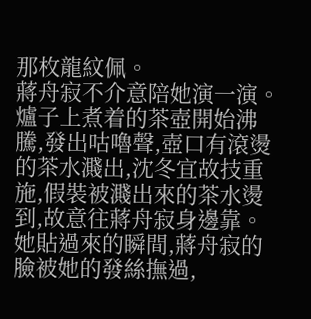那枚龍紋佩。
蔣舟寂不介意陪她演一演。
爐子上煮着的茶壺開始沸騰,發出咕嚕聲,壺口有滾燙的茶水濺出,沈冬宜故技重施,假裝被濺出來的茶水燙到,故意往蔣舟寂身邊靠。
她貼過來的瞬間,蔣舟寂的臉被她的發絲撫過,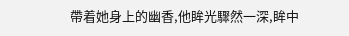帶着她身上的幽香,他眸光驟然一深,眸中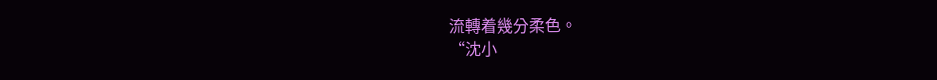流轉着幾分柔色。
“沈小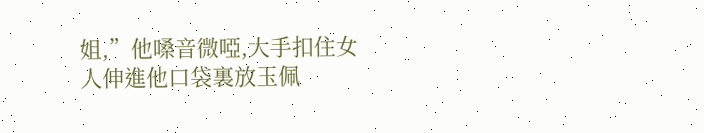姐,”他嗓音微啞,大手扣住女人伸進他口袋裏放玉佩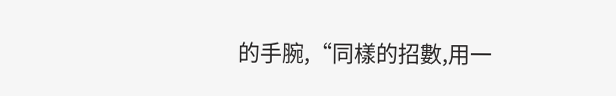的手腕,“同樣的招數,用一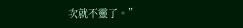次就不靈了。”